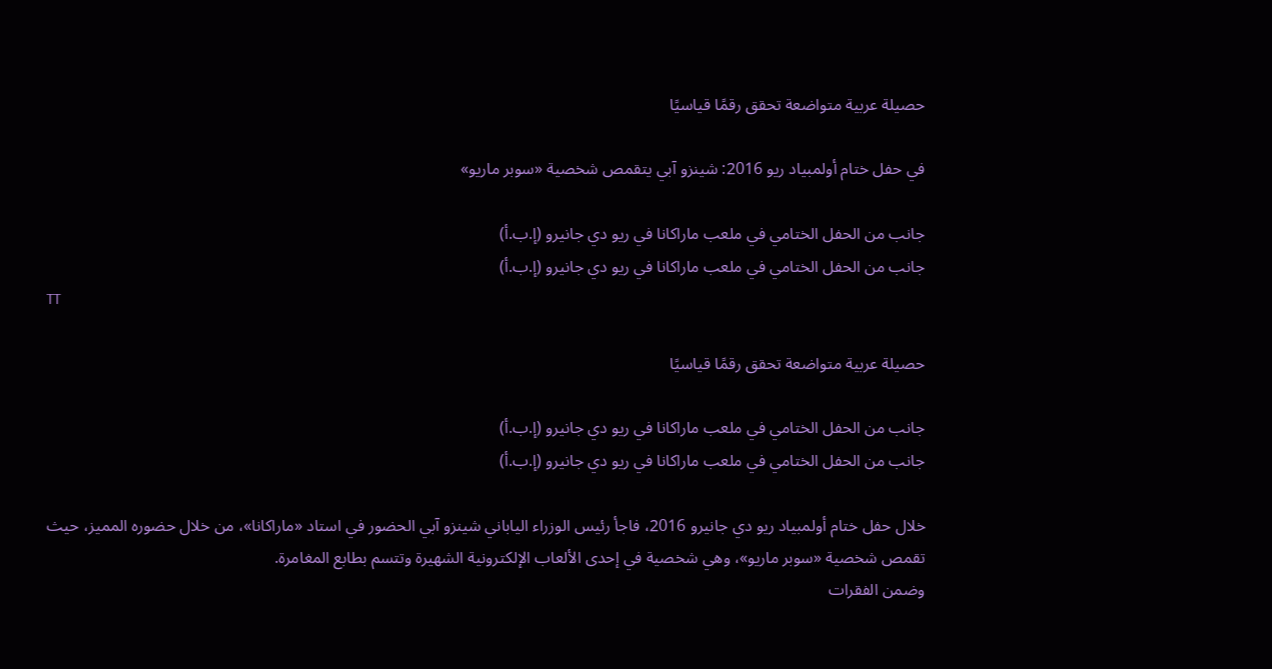حصيلة عربية متواضعة تحقق رقمًا قياسيًا

في حفل ختام أولمبياد ريو 2016: شينزو آبي يتقمص شخصية «سوبر ماريو»

جانب من الحفل الختامي في ملعب ماراكانا في ريو دي جانيرو (إ.ب.أ)
جانب من الحفل الختامي في ملعب ماراكانا في ريو دي جانيرو (إ.ب.أ)
TT

حصيلة عربية متواضعة تحقق رقمًا قياسيًا

جانب من الحفل الختامي في ملعب ماراكانا في ريو دي جانيرو (إ.ب.أ)
جانب من الحفل الختامي في ملعب ماراكانا في ريو دي جانيرو (إ.ب.أ)

خلال حفل ختام أولمبياد ريو دي جانيرو 2016، فاجأ رئيس الوزراء الياباني شينزو آبي الحضور في استاد «ماراكانا»، من خلال حضوره المميز، حيث تقمص شخصية «سوبر ماريو»، وهي شخصية في إحدى الألعاب الإلكترونية الشهيرة وتتسم بطابع المغامرة.
وضمن الفقرات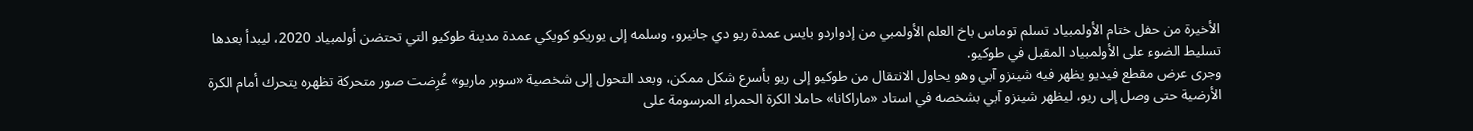الأخيرة من حفل ختام الأولمبياد تسلم توماس باخ العلم الأولمبي من إدواردو بايس عمدة ريو دي جانيرو، وسلمه إلى يوريكو كويكي عمدة مدينة طوكيو التي تحتضن أولمبياد 2020، ليبدأ بعدها تسليط الضوء على الأولمبياد المقبل في طوكيو.
وجرى عرض مقطع فيديو يظهر فيه شينزو آبي وهو يحاول الانتقال من طوكيو إلى ريو بأسرع شكل ممكن، وبعد التحول إلى شخصية «سوبر ماريو» عُرِضت صور متحركة تظهره يتحرك أمام الكرة الأرضية حتى وصل إلى ريو، ليظهر شينزو آبي بشخصه في استاد «ماراكانا» حاملا الكرة الحمراء المرسومة على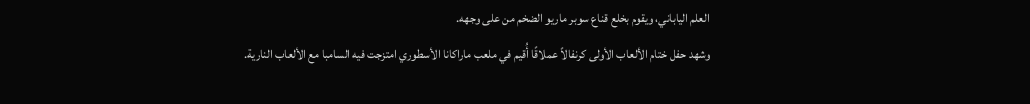العلم الياباني، ويقوم بخلع قناع سوبر ماريو الضخم من على وجهه.
وشهد حفل ختام الألعاب الأولى كرنفالاً عملاقًا أُقيم في ملعب ماراكانا الأسطوري امتزجت فيه السامبا مع الألعاب النارية.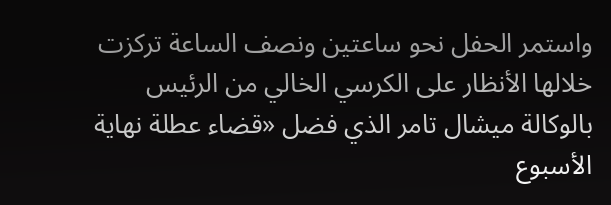واستمر الحفل نحو ساعتين ونصف الساعة تركزت خلالها الأنظار على الكرسي الخالي من الرئيس بالوكالة ميشال تامر الذي فضل «قضاء عطلة نهاية الأسبوع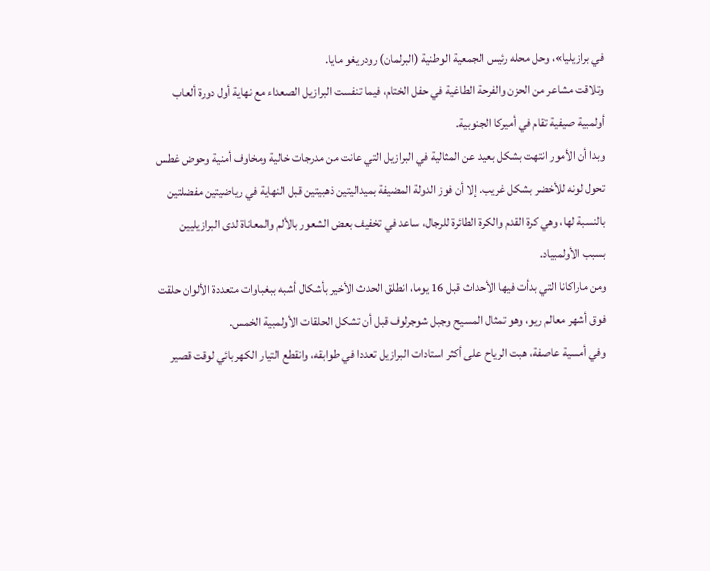في برازيليا»، وحل محله رئيس الجمعية الوطنية (البرلمان) رودريغو مايا.
وتلاقت مشاعر من الحزن والفرحة الطاغية في حفل الختام، فيما تنفست البرازيل الصعداء مع نهاية أول دورة ألعاب أولمبية صيفية تقام في أميركا الجنوبية.
وبدا أن الأمور انتهت بشكل بعيد عن المثالية في البرازيل التي عانت من مدرجات خالية ومخاوف أمنية وحوض غطس تحول لونه للأخضر بشكل غريب. إلا أن فوز الدولة المضيفة بميداليتين ذهبيتين قبل النهاية في رياضيتين مفضلتين بالنسبة لها، وهي كرة القدم والكرة الطائرة للرجال، ساعد في تخفيف بعض الشعور بالألم والمعاناة لدى البرازيليين بسبب الأولمبياد.
ومن ماراكانا التي بدأت فيها الأحداث قبل 16 يوما، انطلق الحدث الأخير بأشكال أشبه ببغباوات متعددة الألوان حلقت فوق أشهر معالم ريو، وهو تمثال المسيح وجبل شوجرلوف قبل أن تشكل الحلقات الأولمبية الخمس.
وفي أمسية عاصفة، هبت الرياح على أكثر استادات البرازيل تعددا في طوابقه، وانقطع التيار الكهربائي لوقت قصير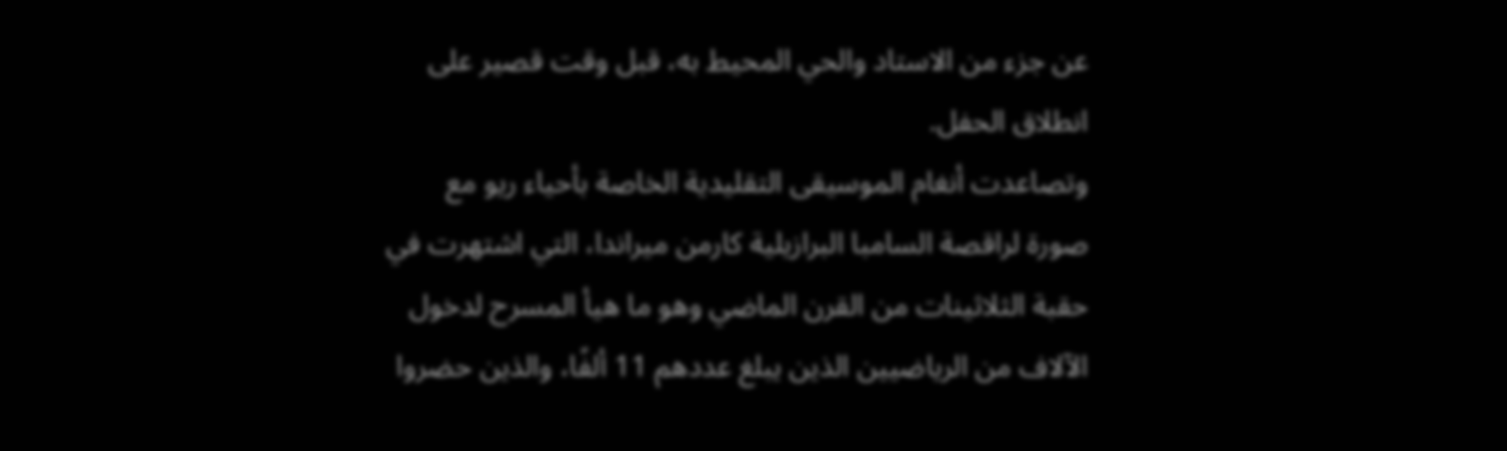عن جزء من الاستاد والحي المحيط به، قبل وقت قصير على انطلاق الحفل.
وتصاعدت أنغام الموسيقى التقليدية الخاصة بأحياء ريو مع صورة لراقصة السامبا البرازيلية كارمن ميراندا، التي اشتهرت في حقبة الثلاثينات من القرن الماضي وهو ما هيأ المسرح لدخول الآلاف من الرياضيين الذين يبلغ عددهم 11 ألفًا، والذين حضروا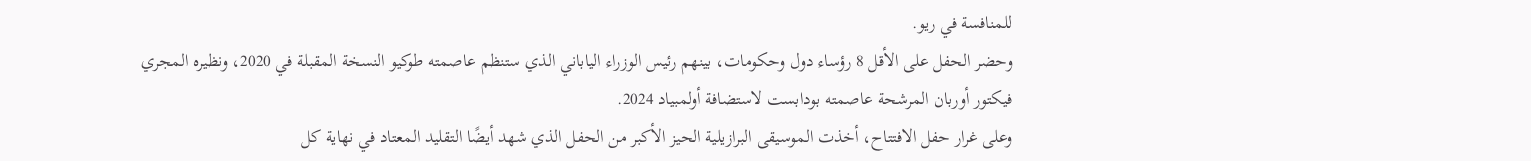للمنافسة في ريو.
وحضر الحفل على الأقل 8 رؤساء دول وحكومات، بينهم رئيس الوزراء الياباني الذي ستنظم عاصمته طوكيو النسخة المقبلة في 2020، ونظيره المجري فيكتور أوربان المرشحة عاصمته بودابست لاستضافة أولمبياد 2024.
وعلى غرار حفل الافتتاح، أخذت الموسيقى البرازيلية الحيز الأكبر من الحفل الذي شهد أيضًا التقليد المعتاد في نهاية كل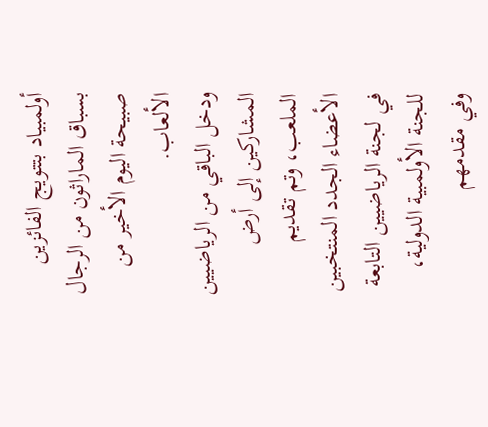أولمبياد بتتويج الفائزين بسباق الماراثون من الرجال صبيحة اليوم الأخير من الألعاب.
ودخل الباقي من الرياضيين المشاركين إلى أرض الملعب، وتم تقديم الأعضاء الجدد المنتخبين في لجنة الرياضيين التابعة للجنة الأولمبية الدولية، وفي مقدمهم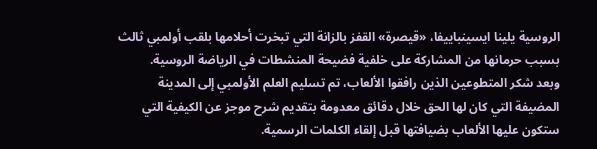الروسية يلينا ايسينباييفا، «قيصرة» القفز بالزانة التي تبخرت أحلامها بلقب أولمبي ثالث بسبب حرمانها من المشاركة على خلفية فضيحة المنشطات في الرياضة الروسية.
وبعد شكر المتطوعين الذين رافقوا الألعاب، تم تسليم العلم الأولمبي إلى المدينة المضيفة التي كان لها الحق خلال دقائق معدومة بتقديم شرح موجز عن الكيفية التي ستكون عليها الألعاب بضيافتها قبل إلقاء الكلمات الرسمية.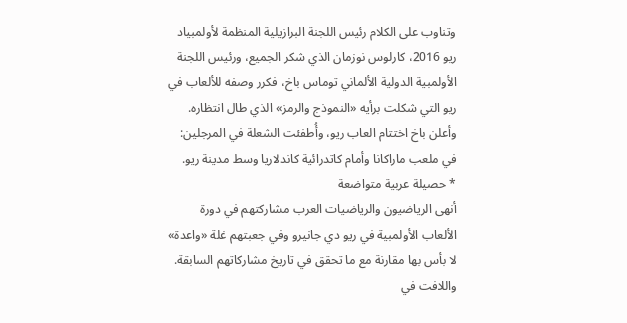وتناوب على الكلام رئيس اللجنة البرازيلية المنظمة لأولمبياد ريو 2016، كارلوس نوزمان الذي شكر الجميع، ورئيس اللجنة الأولمبية الدولية الألماني توماس باخ، فكرر وصفه للألعاب في ريو التي شكلت برأيه «النموذج والرمز» الذي طال انتظاره. وأعلن باخ اختتام العاب ريو، وأُطفئت الشعلة في المرجلين: في ملعب ماراكانا وأمام كاتدرائية كاندلاريا وسط مدينة ريو.
* حصيلة عربية متواضعة
أنهى الرياضيون والرياضيات العرب مشاركتهم في دورة الألعاب الأولمبية في ريو دي جانيرو وفي جعبتهم غلة «واعدة» لا بأس بها مقارنة مع ما تحقق في تاريخ مشاركاتهم السابقة. واللافت في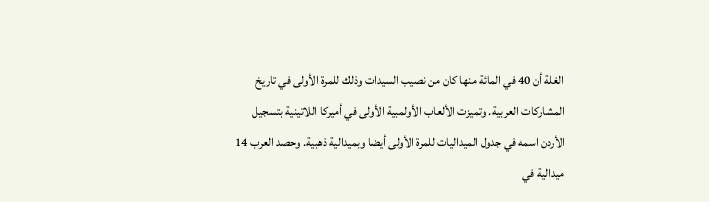الغلة أن 40 في المائة منها كان من نصيب السيدات وذلك للمرة الأولى في تاريخ المشاركات العربية. وتميزت الألعاب الأولمبية الأولى في أميركا اللاتينية بتسجيل الأردن اسمه في جدول الميداليات للمرة الأولى أيضا وبميدالية ذهبية. وحصد العرب 14 ميدالية في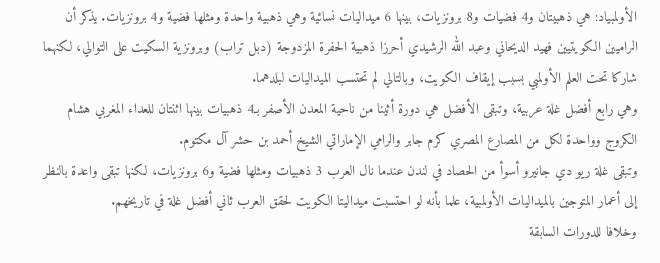الأولمبياد: هي ذهبيتان و4 فضيات و8 برونزيات، بينها 6 ميداليات نسائية وهي ذهبية واحدة ومثلها فضية و4 برونزيات. يذكر أن الراميين الكويتيين فهيد الديحاني وعبد الله الرشيدي أحرزا ذهبية الحفرة المزدوجة (دبل تراب) وبرونزية السكيت على التوالي، لكنهما شاركا تحت العلم الأولمبي بسبب إيقاف الكويت، وبالتالي لم تحتسب الميداليات لبلدهما.
وهي رابع أفضل غلة عربية، وتبقى الأفضل هي دورة أثينا من ناحية المعدن الأصفر بـ4 ذهبيات بينها اثنتان للعداء المغربي هشام الكروج وواحدة لكل من المصارع المصري كرم جابر والرامي الإماراتي الشيخ أحمد بن حشر آل مكتوم.
وتبقى غلة ريو دي جانيرو أسوأ من الحصاد في لندن عندما نال العرب 3 ذهبيات ومثلها فضية و6 برونزيات، لكنها تبقى واعدة بالنظر إلى أعمار المتوجين بالميداليات الأولمبية، علما بأنه لو احتسبت ميداليتا الكويت لحقق العرب ثاني أفضل غلة في تاريخهم.
وخلافا للدورات السابقة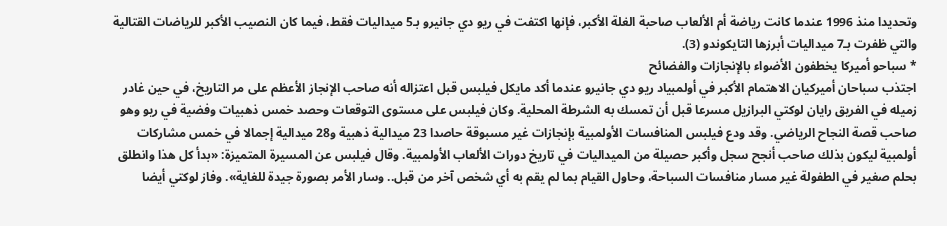وتحديدا منذ 1996 عندما كانت رياضة أم الألعاب صاحبة الغلة الأكبر، فإنها اكتفت في ريو دي جانيرو بـ5 ميداليات فقط، فيما كان النصيب الأكبر للرياضات القتالية والتي ظفرت بـ7 ميداليات أبرزها التايكوندو (3).
* سباحو أميركا يخطفون الأضواء بالإنجازات والفضائح
اجتذب سباحان أميركيان الاهتمام الأكبر في أولمبياد ريو دي جانيرو عندما أكد مايكل فيلبس قبل اعتزاله أنه صاحب الإنجاز الأعظم على مر التاريخ، في حين غادر زميله في الفريق رايان لوكتي البرازيل مسرعا قبل أن تمسك به الشرطة المحلية. وكان فيلبس على مستوى التوقعات وحصد خمس ذهبيات وفضية في ريو وهو صاحب قصة النجاح الرياضي. وقد ودع فيلبس المنافسات الأولمبية بإنجازات غير مسبوقة حاصدا 23 ميدالية ذهبية و28 ميدالية إجمالا في خمس مشاركات أولمبية ليكون بذلك صاحب أنجح سجل وأكبر حصيلة من الميداليات في تاريخ دورات الألعاب الأولمبية. وقال فيلبس عن المسيرة المتميزة: «بدأ كل هذا وانطلق بحلم صغير في الطفولة غير مسار منافسات السباحة، وحاول القيام بما لم يقم به أي شخص آخر من قبل.. وسار الأمر بصورة جيدة للغاية». وفاز لوكتي أيضا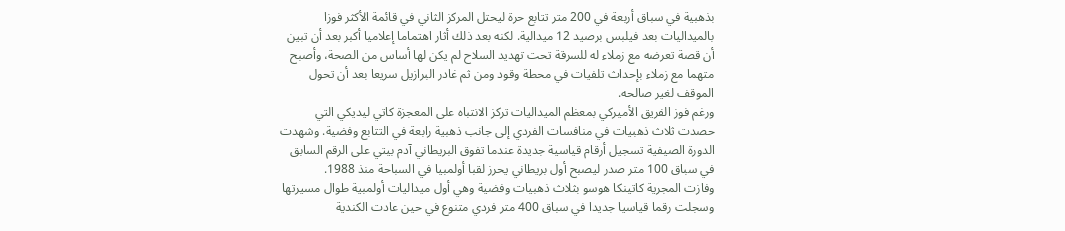بذهبية في سباق أربعة في 200 متر تتابع حرة ليحتل المركز الثاني في قائمة الأكثر فوزا بالميداليات بعد فيلبس برصيد 12 ميدالية. لكنه بعد ذلك أثار اهتماما إعلاميا أكبر بعد أن تبين أن قصة تعرضه مع زملاء له للسرقة تحت تهديد السلاح لم يكن لها أساس من الصحة، وأصبح متهما مع زملاء بإحداث تلفيات في محطة وقود ومن ثم غادر البرازيل سريعا بعد أن تحول الموقف لغير صالحه.
ورغم فوز الفريق الأميركي بمعظم الميداليات تركز الانتباه على المعجزة كاتي ليديكي التي حصدت ثلاث ذهبيات في منافسات الفردي إلى جانب ذهبية رابعة في التتابع وفضية. وشهدت الدورة الصيفية تسجيل أرقام قياسية جديدة عندما تفوق البريطاني آدم بيتي على الرقم السابق في سباق 100 متر صدر ليصبح أول بريطاني يحرز لقبا أولمبيا في السباحة منذ 1988.
وفازت المجرية كاتينكا هوسو بثلاث ذهبيات وفضية وهي أول ميداليات أولمبية طوال مسيرتها وسجلت رقما قياسيا جديدا في سباق 400 متر فردي متنوع في حين عادت الكندية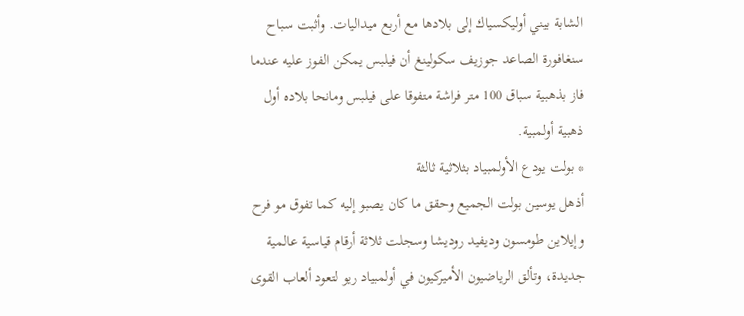الشابة بيني أوليكسياك إلى بلادها مع أربع ميداليات. وأثبت سباح سنغافورة الصاعد جوزيف سكولينغ أن فيلبس يمكن الفوز عليه عندما فاز بذهبية سباق 100 متر فراشة متفوقا على فيلبس ومانحا بلاده أول ذهبية أولمبية.
* بولت يودع الأولمبياد بثلاثية ثالثة
أذهل يوسين بولت الجميع وحقق ما كان يصبو إليه كما تفوق مو فرح وإيلاين طومسون وديفيد روديشا وسجلت ثلاثة أرقام قياسية عالمية جديدة، وتألق الرياضيون الأميركيون في أولمبياد ريو لتعود ألعاب القوى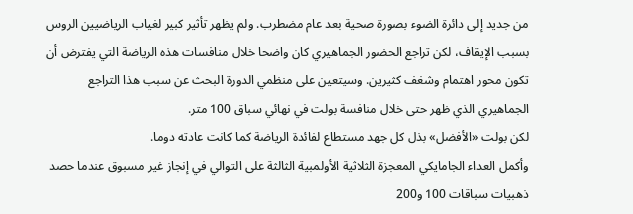من جديد إلى دائرة الضوء بصورة صحية بعد عام مضطرب. ولم يظهر تأثير كبير لغياب الرياضيين الروس بسبب الإيقاف، لكن تراجع الحضور الجماهيري كان واضحا خلال منافسات هذه الرياضة التي يفترض أن تكون محور اهتمام وشغف كثيرين. وسيتعين على منظمي الدورة البحث عن سبب هذا التراجع الجماهيري الذي ظهر حتى خلال منافسة بولت في نهائي سباق 100 متر.
لكن بولت «الأفضل» بذل كل جهد مستطاع لفائدة الرياضة كما كانت عادته دوما.
وأكمل العداء الجامايكي المعجزة الثلاثية الأولمبية الثالثة على التوالي في إنجاز غير مسبوق عندما حصد ذهبيات سباقات 100 و200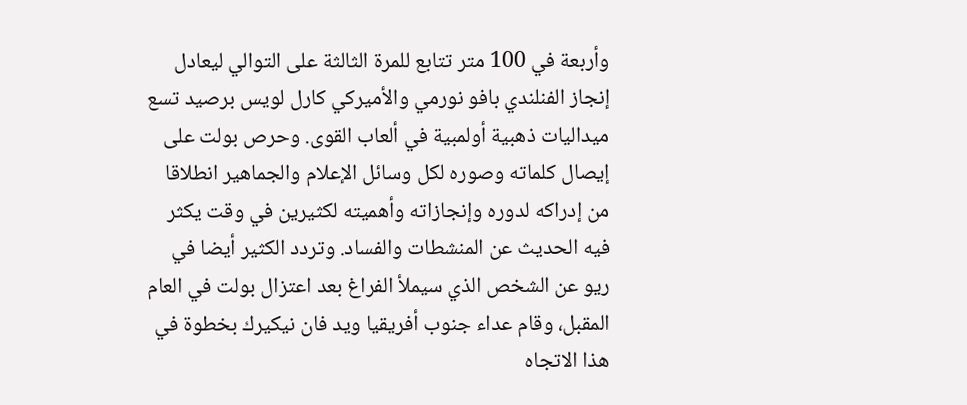وأربعة في 100 متر تتابع للمرة الثالثة على التوالي ليعادل إنجاز الفنلندي بافو نورمي والأميركي كارل لويس برصيد تسع ميداليات ذهبية أولمبية في ألعاب القوى. وحرص بولت على إيصال كلماته وصوره لكل وسائل الإعلام والجماهير انطلاقا من إدراكه لدوره وإنجازاته وأهميته لكثيرين في وقت يكثر فيه الحديث عن المنشطات والفساد. وتردد الكثير أيضا في ريو عن الشخص الذي سيملأ الفراغ بعد اعتزال بولت في العام المقبل، وقام عداء جنوب أفريقيا ويد فان نيكيرك بخطوة في هذا الاتجاه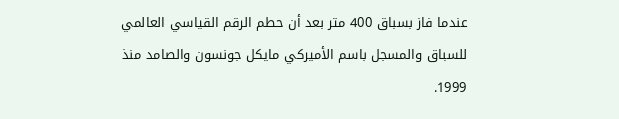عندما فاز بسباق 400 متر بعد أن حطم الرقم القياسي العالمي للسباق والمسجل باسم الأميركي مايكل جونسون والصامد منذ 1999.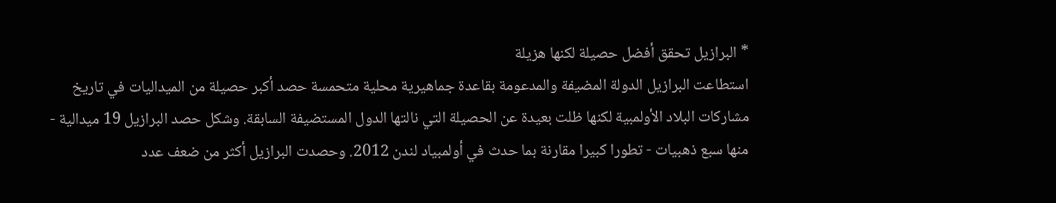* البرازيل تحقق أفضل حصيلة لكنها هزيلة
استطاعت البرازيل الدولة المضيفة والمدعومة بقاعدة جماهيرية محلية متحمسة حصد أكبر حصيلة من الميداليات في تاريخ مشاركات البلاد الأولمبية لكنها ظلت بعيدة عن الحصيلة التي نالتها الدول المستضيفة السابقة. وشكل حصد البرازيل 19 ميدالية - منها سبع ذهبيات - تطورا كبيرا مقارنة بما حدث في أولمبياد لندن 2012. وحصدت البرازيل أكثر من ضعف عدد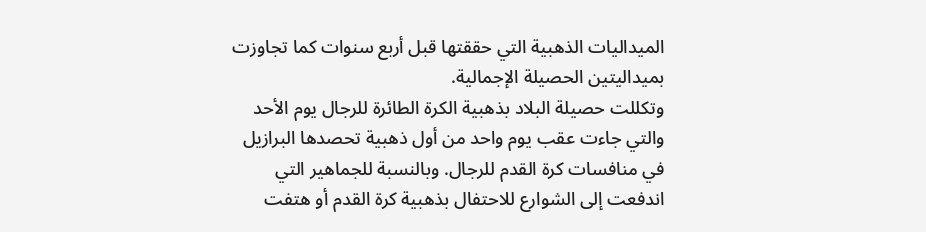الميداليات الذهبية التي حققتها قبل أربع سنوات كما تجاوزت بميداليتين الحصيلة الإجمالية.
وتكللت حصيلة البلاد بذهبية الكرة الطائرة للرجال يوم الأحد والتي جاءت عقب يوم واحد من أول ذهبية تحصدها البرازيل في منافسات كرة القدم للرجال. وبالنسبة للجماهير التي اندفعت إلى الشوارع للاحتفال بذهبية كرة القدم أو هتفت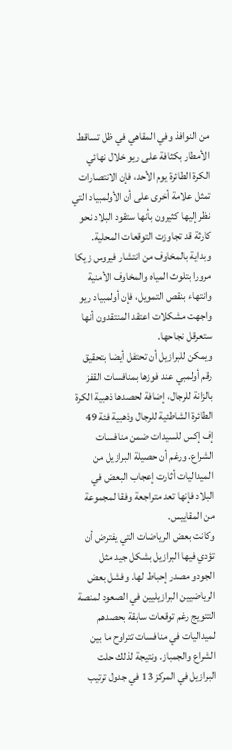من النوافذ وفي المقاهي في ظل تساقط الأمطار بكثافة على ريو خلال نهائي الكرة الطائرة يوم الأحد، فإن الانتصارات تمثل علامة أخرى على أن الأولمبياد التي نظر إليها كثيرون بأنها ستقود البلاد نحو كارثة قد تجاوزت التوقعات المحلية. وبداية بالمخاوف من انتشار فيروس زيكا مرورا بتلوث المياه والمخاوف الأمنية وانتهاء بنقص التمويل، فإن أولمبياد ريو واجهت مشكلات اعتقد المنتقدون أنها ستعرقل نجاحها.
ويمكن للبرازيل أن تحتفل أيضا بتحقيق رقم أولمبي عند فوزها بمنافسات القفز بالزانة للرجال، إضافة لحصدها ذهبية الكرة الطائرة الشاطئية للرجال وذهبية فئة 49 إف إكس للسيدات ضمن منافسات الشراع. ورغم أن حصيلة البرازيل من الميداليات أثارت إعجاب البعض في البلاد فإنها تعد متراجعة وفقا لمجموعة من المقاييس.
وكانت بعض الرياضات التي يفترض أن تؤدي فيها البرازيل بشكل جيد مثل الجودو مصدر إحباط لها. وفشل بعض الرياضيين البرازيليين في الصعود لمنصة التتويج رغم توقعات سابقة بحصدهم لميداليات في منافسات تتراوح ما بين الشراع والجمباز. ونتيجة لذلك حلت البرازيل في المركز 13 في جدول ترتيب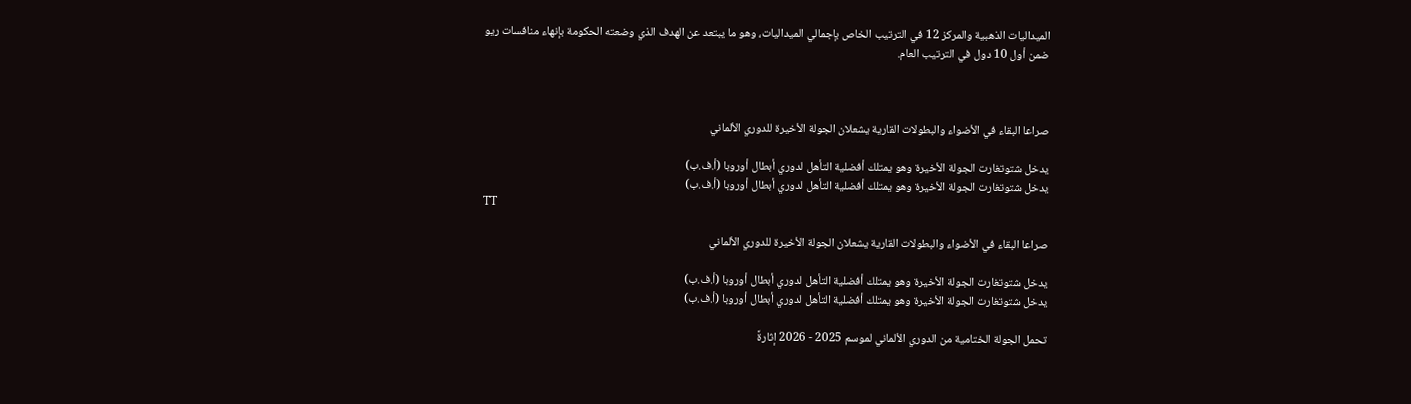الميداليات الذهبية والمركز 12 في الترتيب الخاص بإجمالي الميداليات، وهو ما يبتعد عن الهدف الذي وضعته الحكومة بإنهاء منافسات ريو ضمن أول 10 دول في الترتيب العام.



صراعا البقاء في الأضواء والبطولات القارية يشعلان الجولة الأخيرة للدوري الألماني

يدخل شتوتغارت الجولة الأخيرة وهو يمتلك أفضلية التأهل لدوري أبطال أوروبا (أ.ف.ب)
يدخل شتوتغارت الجولة الأخيرة وهو يمتلك أفضلية التأهل لدوري أبطال أوروبا (أ.ف.ب)
TT

صراعا البقاء في الأضواء والبطولات القارية يشعلان الجولة الأخيرة للدوري الألماني

يدخل شتوتغارت الجولة الأخيرة وهو يمتلك أفضلية التأهل لدوري أبطال أوروبا (أ.ف.ب)
يدخل شتوتغارت الجولة الأخيرة وهو يمتلك أفضلية التأهل لدوري أبطال أوروبا (أ.ف.ب)

تحمل الجولة الختامية من الدوري الألماني لموسم 2025 - 2026 إثارةً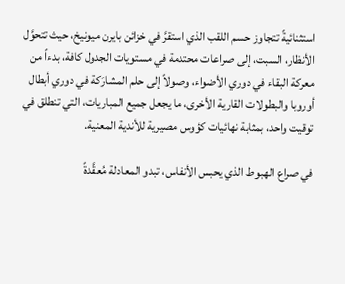استثنائيةً تتجاوز حسم اللقب الذي استقرَّ في خزائن بايرن ميونيخ، حيث تتحوَّل الأنظار، السبت، إلى صراعات محتدمة في مستويات الجدول كافة، بدءاً من معركة البقاء في دوري الأضواء، وصولاً إلى حلم المشارَكة في دوري أبطال أوروبا والبطولات القارية الأخرى، ما يجعل جميع المباريات، التي تنطلق في توقيت واحد، بمثابة نهائيات كؤوس مصيرية للأندية المعنية.

في صراع الهبوط الذي يحبس الأنفاس، تبدو المعادلة مُعقَّدةً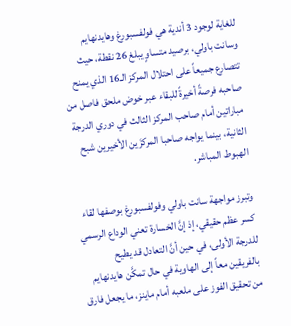للغاية لوجود 3 أندية هي فولفسبورغ وهايدنهايم وسانت باولي، برصيد متساوٍ يبلغ 26 نقطة، حيث تتصارع جميعاً على احتلال المركز الـ16 الذي يمنح صاحبه فرصةً أخيرةً للبقاء عبر خوض ملحق فاصل من مباراتين أمام صاحب المركز الثالث في دوري الدرجة الثانية، بينما يواجه صاحبا المركزَين الأخيرين شبح الهبوط المباشر.

وتبرز مواجهة سانت باولي وفولفسبورغ بوصفها لقاء كسر عظم حقيقي، إذ إنَّ الخسارة تعني الوداع الرسمي للدرجة الأولى، في حين أنَّ التعادل قد يطيح بالفريقين معاً إلى الهاوية في حال تمكَّن هايدنهايم من تحقيق الفوز على ملعبه أمام ماينز، ما يجعل فارق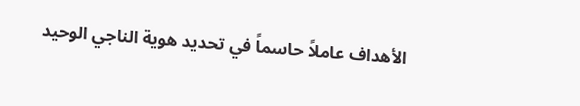الأهداف عاملاً حاسماً في تحديد هوية الناجي الوحيد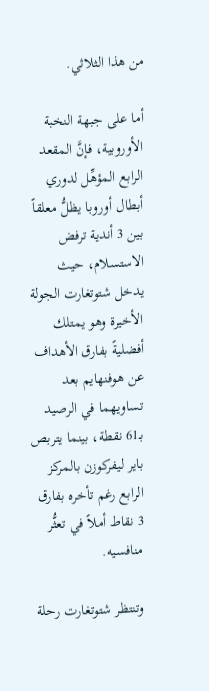من هذا الثلاثي.

أما على جبهة النخبة الأوروبية، فإنَّ المقعد الرابع المؤهِّل لدوري أبطال أوروبا يظلُّ معلقاً بين 3 أندية ترفض الاستسلام، حيث يدخل شتوتغارت الجولة الأخيرة وهو يمتلك أفضليةً بفارق الأهداف عن هوفنهايم بعد تساويهما في الرصيد بـ61 نقطة، بينما يتربص باير ليفركوزن بالمركز الرابع رغم تأخره بفارق 3 نقاط أملاً في تعثُّر منافسيه.

وتنتظر شتوتغارت رحلة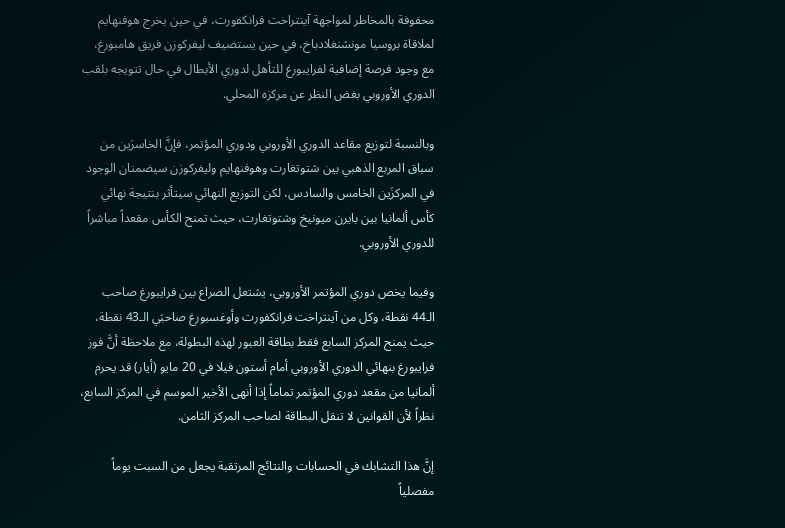محفوفة بالمخاطر لمواجهة آينتراخت فرانكفورت، في حين يخرج هوفنهايم لملاقاة بروسيا مونشنغلادباخ، في حين يستضيف ليفركوزن فريق هامبورغ، مع وجود فرصة إضافية لفرايبورغ للتأهل لدوري الأبطال في حال تتويجه بلقب الدوري الأوروبي بغض النظر عن مركزه المحلي.

وبالنسبة لتوزيع مقاعد الدوري الأوروبي ودوري المؤتمر، فإنَّ الخاسرَين من سباق المربع الذهبي بين شتوتغارت وهوفنهايم وليفركوزن سيضمنان الوجود في المركزَين الخامس والسادس، لكن التوزيع النهائي سيتأثر بنتيجة نهائي كأس ألمانيا بين بايرن ميونيخ وشتوتغارت، حيث تمنح الكأس مقعداً مباشراً للدوري الأوروبي.

وفيما يخص دوري المؤتمر الأوروبي، يشتعل الصراع بين فرايبورغ صاحب الـ44 نقطة، وكل من آينتراخت فرانكفورت وأوغسبورغ صاحبَي الـ43 نقطة، حيث يمنح المركز السابع فقط بطاقة العبور لهذه البطولة، مع ملاحظة أنَّ فوز فرايبورغ بنهائي الدوري الأوروبي أمام أستون فيلا في 20 مايو (أيار) قد يحرم ألمانيا من مقعد دوري المؤتمر تماماً إذا أنهى الأخير الموسم في المركز السابع، نظراً لأن القوانين لا تنقل البطاقة لصاحب المركز الثامن.

إنَّ هذا التشابك في الحسابات والنتائج المرتقبة يجعل من السبت يوماً مفصلياً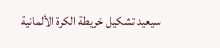سيعيد تشكيل خريطة الكرة الألمانية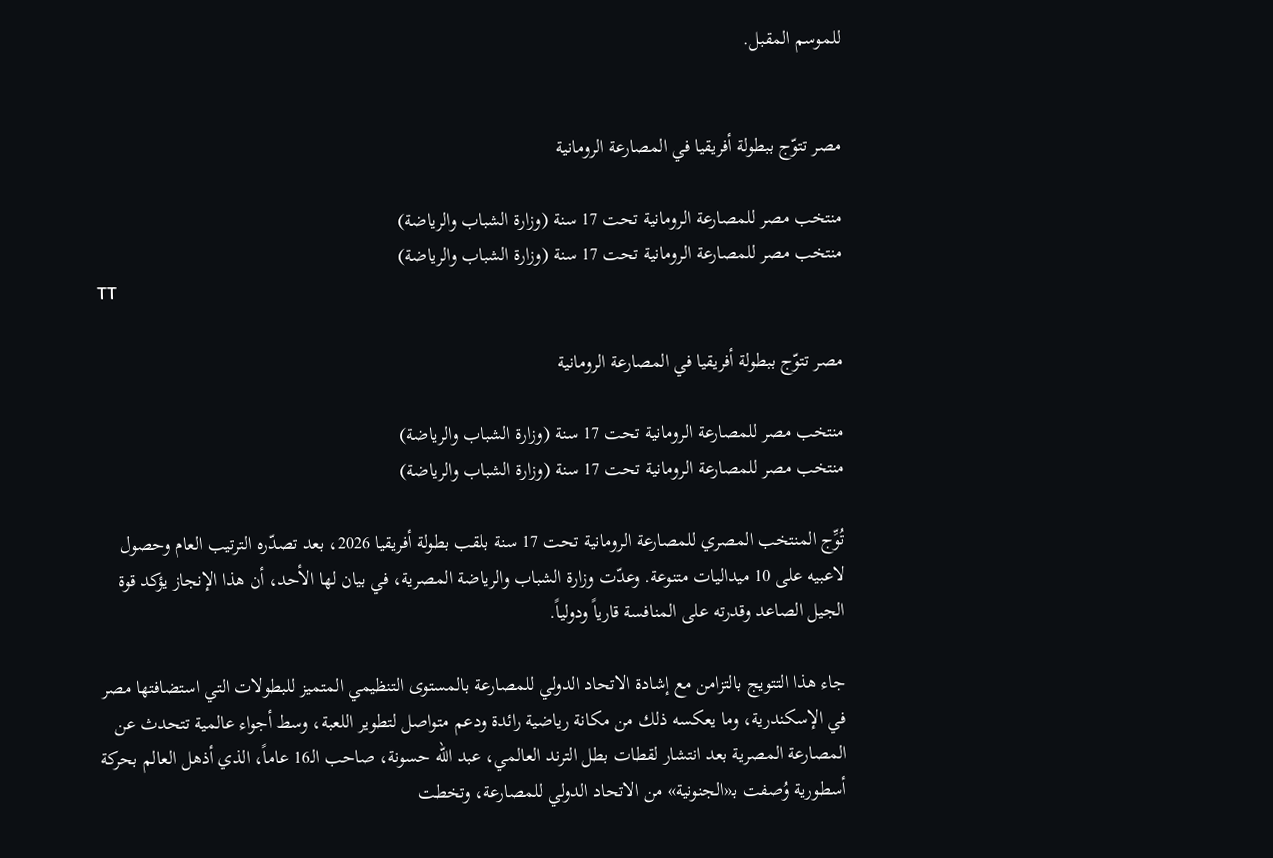للموسم المقبل.


مصر تتوّج ببطولة أفريقيا في المصارعة الرومانية

منتخب مصر للمصارعة الرومانية تحت 17 سنة (وزارة الشباب والرياضة)
منتخب مصر للمصارعة الرومانية تحت 17 سنة (وزارة الشباب والرياضة)
TT

مصر تتوّج ببطولة أفريقيا في المصارعة الرومانية

منتخب مصر للمصارعة الرومانية تحت 17 سنة (وزارة الشباب والرياضة)
منتخب مصر للمصارعة الرومانية تحت 17 سنة (وزارة الشباب والرياضة)

تُوِّج المنتخب المصري للمصارعة الرومانية تحت 17 سنة بلقب بطولة أفريقيا 2026، بعد تصدّره الترتيب العام وحصول لاعبيه على 10 ميداليات متنوعة. وعدّت وزارة الشباب والرياضة المصرية، في بيان لها الأحد، أن هذا الإنجاز يؤكد قوة الجيل الصاعد وقدرته على المنافسة قارياً ودولياً.

جاء هذا التتويج بالتزامن مع إشادة الاتحاد الدولي للمصارعة بالمستوى التنظيمي المتميز للبطولات التي استضافتها مصر في الإسكندرية، وما يعكسه ذلك من مكانة رياضية رائدة ودعم متواصل لتطوير اللعبة، وسط أجواء عالمية تتحدث عن المصارعة المصرية بعد انتشار لقطات بطل الترند العالمي، عبد الله حسونة، صاحب الـ16 عاماً، الذي أذهل العالم بحركة أسطورية وُصفت بـ«الجنونية» من الاتحاد الدولي للمصارعة، وتخطت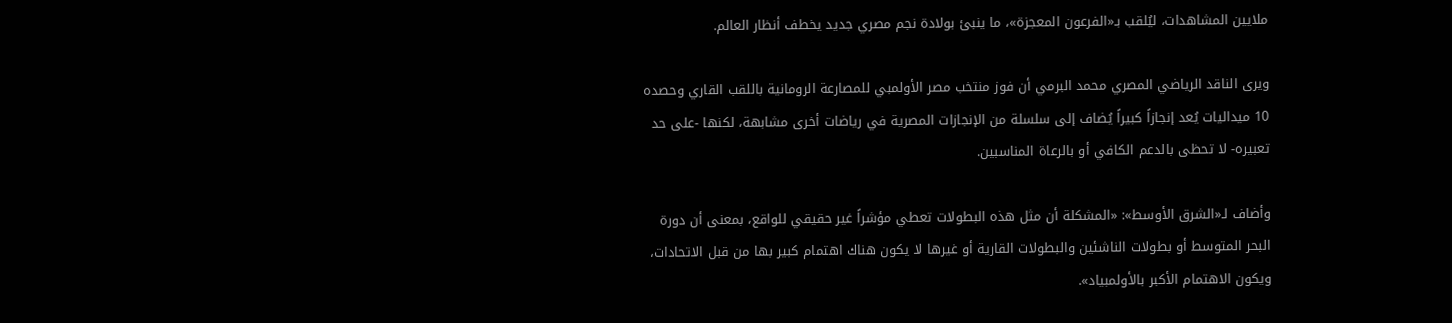ملايين المشاهدات، ليُلقب بـ«الفرعون المعجزة»، ما ينبئ بولادة نجم مصري جديد يخطف أنظار العالم.

ويرى الناقد الرياضي المصري محمد البرمي أن فوز منتخب مصر الأولمبي للمصارعة الرومانية باللقب القاري وحصده 10 ميداليات يُعد إنجازاً كبيراً يُضاف إلى سلسلة من الإنجازات المصرية في رياضات أخرى مشابهة، لكنها -على حد تعبيره- لا تحظى بالدعم الكافي أو بالرعاة المناسبين.

وأضاف لـ«الشرق الأوسط»: «المشكلة أن مثل هذه البطولات تعطي مؤشراً غير حقيقي للواقع، بمعنى أن دورة البحر المتوسط أو بطولات الناشئين والبطولات القارية أو غيرها لا يكون هناك اهتمام كبير بها من قبل الاتحادات، ويكون الاهتمام الأكبر بالأولمبياد».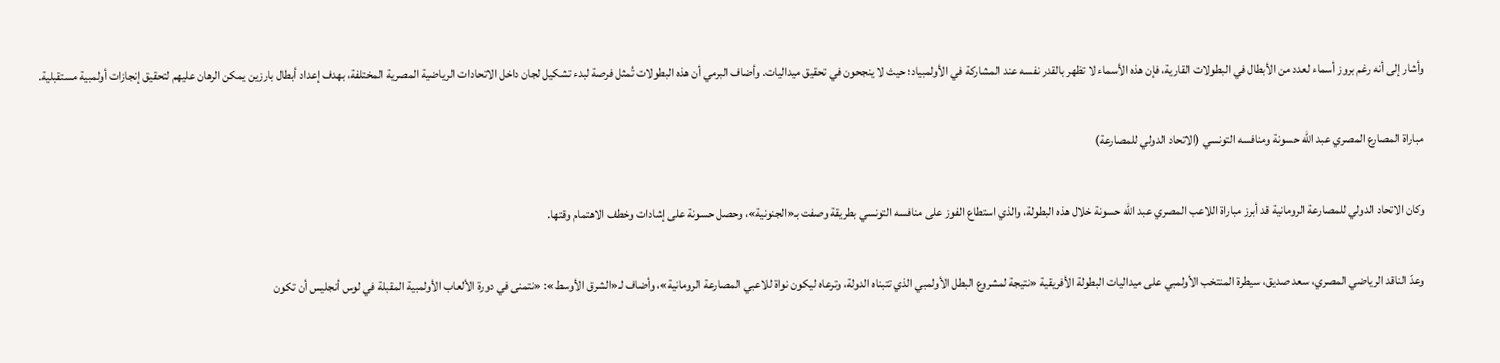وأشار إلى أنه رغم بروز أسماء لعدد من الأبطال في البطولات القارية، فإن هذه الأسماء لا تظهر بالقدر نفسه عند المشاركة في الأولمبياد؛ حيث لا ينجحون في تحقيق ميداليات. وأضاف البرمي أن هذه البطولات تُمثل فرصة لبدء تشكيل لجان داخل الاتحادات الرياضية المصرية المختلفة، بهدف إعداد أبطال بارزين يمكن الرهان عليهم لتحقيق إنجازات أولمبية مستقبلية.

مباراة المصارع المصري عبد الله حسونة ومنافسه التونسي (الاتحاد الدولي للمصارعة)

وكان الاتحاد الدولي للمصارعة الرومانية قد أبرز مباراة اللاعب المصري عبد الله حسونة خلال هذه البطولة، والذي استطاع الفوز على منافسه التونسي بطريقة وصفت بـ«الجنونية»، وحصل حسونة على إشادات وخطف الاهتمام وقتها.

وعدّ الناقد الرياضي المصري، سعد صديق، سيطرة المنتخب الأولمبي على ميداليات البطولة الأفريقية «نتيجة لمشروع البطل الأولمبي الذي تتبناه الدولة، وترعاه ليكون نواة للاعبي المصارعة الرومانية»، وأضاف لـ«الشرق الأوسط»: «نتمنى في دورة الألعاب الأولمبية المقبلة في لوس أنجليس أن تكون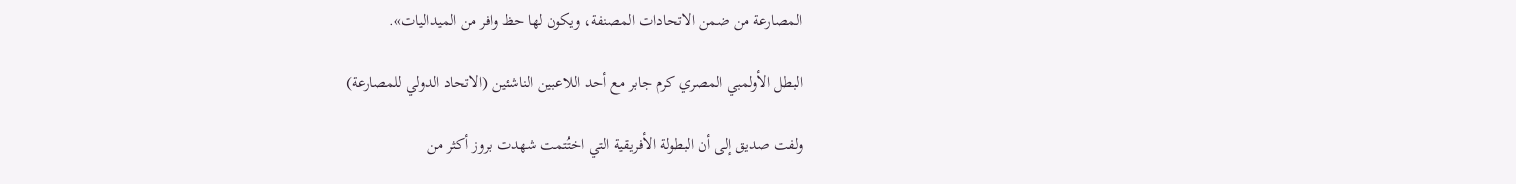المصارعة من ضمن الاتحادات المصنفة، ويكون لها حظ وافر من الميداليات».

البطل الأولمبي المصري كرم جابر مع أحد اللاعبين الناشئين (الاتحاد الدولي للمصارعة)

ولفت صديق إلى أن البطولة الأفريقية التي اختُتمت شهدت بروز أكثر من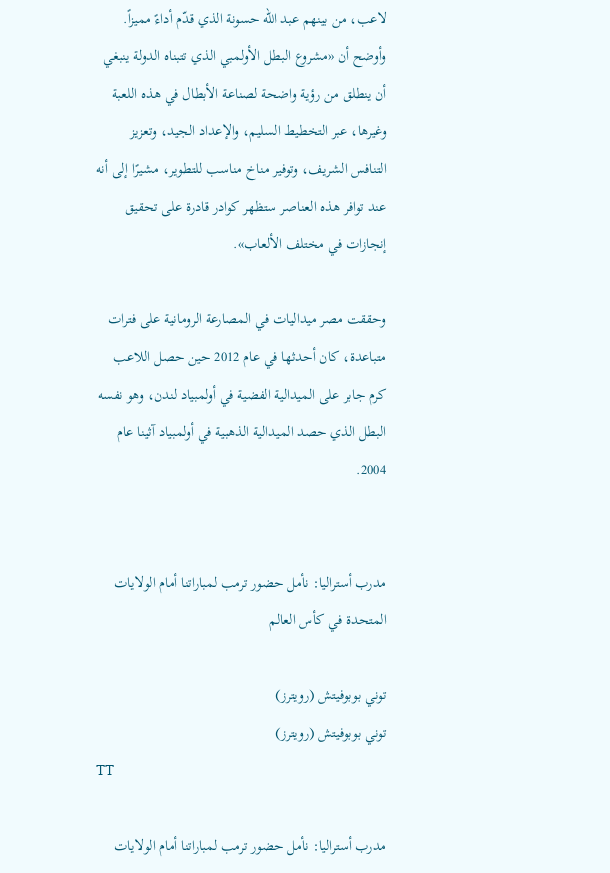لاعب، من بينهم عبد الله حسونة الذي قدّم أداءً مميزاً. وأوضح أن «مشروع البطل الأولمبي الذي تتبناه الدولة ينبغي أن ينطلق من رؤية واضحة لصناعة الأبطال في هذه اللعبة وغيرها، عبر التخطيط السليم، والإعداد الجيد، وتعزيز التنافس الشريف، وتوفير مناخ مناسب للتطوير، مشيرًا إلى أنه عند توافر هذه العناصر ستظهر كوادر قادرة على تحقيق إنجازات في مختلف الألعاب».

وحققت مصر ميداليات في المصارعة الرومانية على فترات متباعدة، كان أحدثها في عام 2012 حين حصل اللاعب كرم جابر على الميدالية الفضية في أولمبياد لندن، وهو نفسه البطل الذي حصد الميدالية الذهبية في أولمبياد آثينا عام 2004.


مدرب أستراليا: نأمل حضور ترمب لمباراتنا أمام الولايات المتحدة في كأس العالم

توني بوبوفيتش (رويترز)
توني بوبوفيتش (رويترز)
TT

مدرب أستراليا: نأمل حضور ترمب لمباراتنا أمام الولايات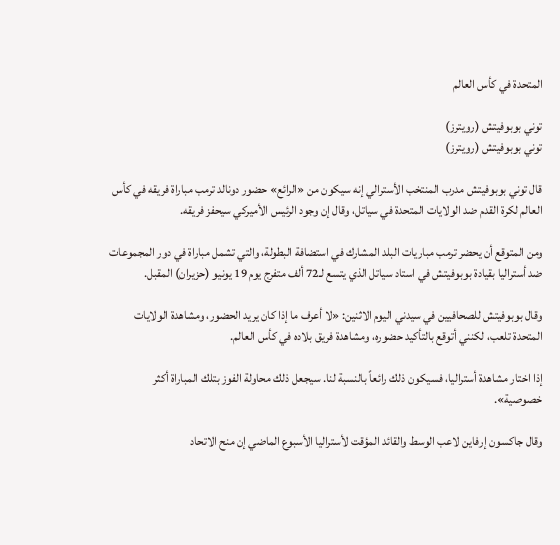المتحدة في كأس العالم

توني بوبوفيتش (رويترز)
توني بوبوفيتش (رويترز)

قال توني بوبوفيتش مدرب المنتخب الأسترالي إنه سيكون من «الرائع» حضور دونالد ترمب مباراة فريقه في كأس العالم لكرة القدم ضد الولايات المتحدة في سياتل، وقال إن وجود الرئيس الأميركي سيحفز فريقه.

ومن المتوقع أن يحضر ترمب مباريات البلد المشارك في استضافة البطولة، والتي تشمل مباراة في دور المجموعات ضد أستراليا بقيادة بوبوفيتش في استاد سياتل الذي يتسع لـ72 ألف متفرج يوم 19 يونيو (حزيران) المقبل.

وقال بوبوفيتش للصحافيين في سيدني اليوم الاثنين: «لا أعرف ما إذا كان يريد الحضور، ومشاهدة الولايات المتحدة تلعب، لكنني أتوقع بالتأكيد حضوره، ومشاهدة فريق بلاده في كأس العالم.

إذا اختار مشاهدة أستراليا، فسيكون ذلك رائعاً بالنسبة لنا. سيجعل ذلك محاولة الفوز بتلك المباراة أكثر خصوصية».

وقال جاكسون إرفاين لاعب الوسط والقائد المؤقت لأستراليا الأسبوع الماضي إن منح الاتحاد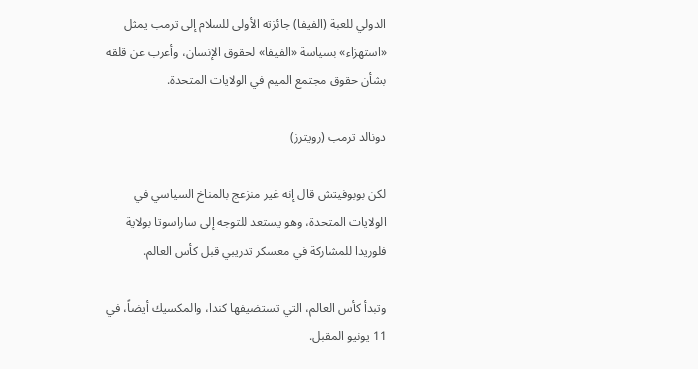الدولي للعبة (الفيفا) جائزته الأولى للسلام إلى ترمب يمثل «استهزاء» بسياسة «الفيفا» لحقوق الإنسان، وأعرب عن قلقه بشأن حقوق مجتمع الميم في الولايات المتحدة.

دونالد ترمب (رويترز)

لكن بوبوفيتش قال إنه غير منزعج بالمناخ السياسي في الولايات المتحدة، وهو يستعد للتوجه إلى ساراسوتا بولاية فلوريدا للمشاركة في معسكر تدريبي قبل كأس العالم.

وتبدأ كأس العالم، التي تستضيفها كندا، والمكسيك أيضاً، في 11 يونيو المقبل.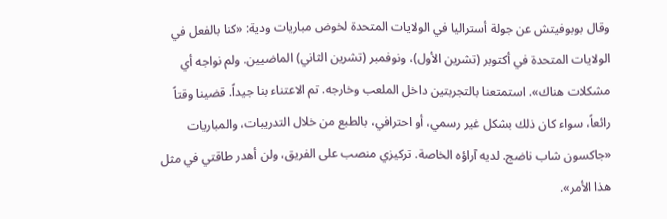وقال بوبوفيتش عن جولة أستراليا في الولايات المتحدة لخوض مباريات ودية: «كنا بالفعل في الولايات المتحدة في أكتوبر (تشرين الأول)، ونوفمبر (تشرين الثاني) الماضيين. ولم نواجه أي مشكلات هناك». استمتعنا بالتجربتين داخل الملعب وخارجه. تم الاعتناء بنا جيداً. قضينا وقتاً رائعاً، سواء كان ذلك بشكل غير رسمي، أو احترافي، بالطبع من خلال التدريبات، والمباريات «جاكسون شاب ناضج. لديه آراؤه الخاصة. تركيزي منصب على الفريق، ولن أهدر طاقتي في مثل هذا الأمر».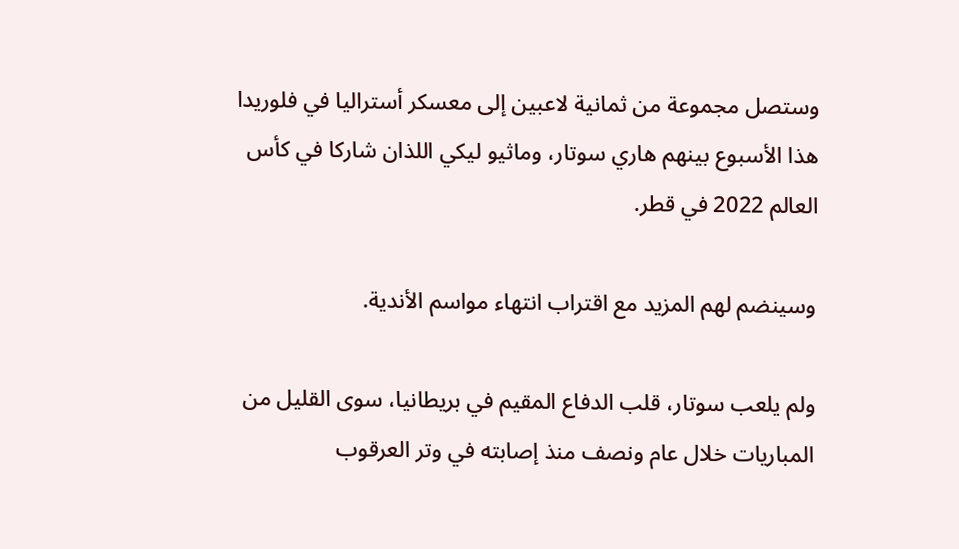وستصل مجموعة من ثمانية لاعبين إلى معسكر أستراليا في فلوريدا هذا الأسبوع بينهم هاري سوتار، وماثيو ليكي اللذان شاركا في كأس العالم 2022 في قطر.

وسينضم لهم المزيد مع اقتراب انتهاء مواسم الأندية.

ولم يلعب سوتار، قلب الدفاع المقيم في بريطانيا، سوى القليل من المباريات خلال عام ونصف منذ إصابته في وتر العرقوب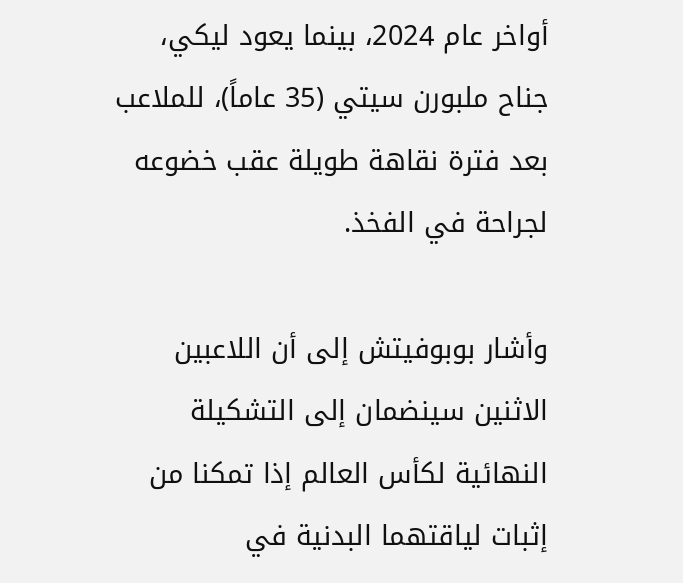أواخر عام 2024، بينما يعود ليكي، جناح ملبورن سيتي (35 عاماً)، للملاعب بعد فترة نقاهة طويلة عقب خضوعه لجراحة في الفخذ.

وأشار بوبوفيتش إلى أن اللاعبين الاثنين سينضمان إلى التشكيلة النهائية لكأس العالم إذا تمكنا من إثبات لياقتهما البدنية في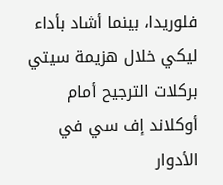فلوريدا، بينما أشاد بأداء ليكي خلال هزيمة سيتي بركلات الترجيح أمام أوكلاند إف سي في الأدوار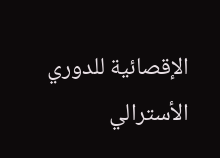الإقصائية للدوري الأسترالي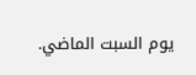يوم السبت الماضي.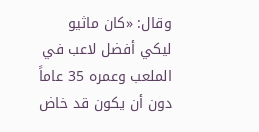وقال: «كان ماثيو ليكي أفضل لاعب في الملعب وعمره 35 عاماً دون أن يكون قد خاض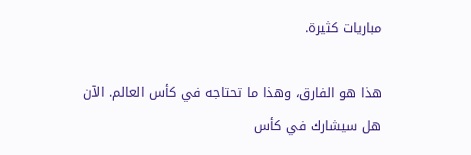مباريات كثيرة.

هذا هو الفارق، وهذا ما تحتاجه في كأس العالم. الآن هل سيشارك في كأس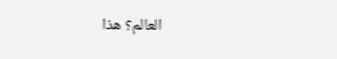العالم؟ هذا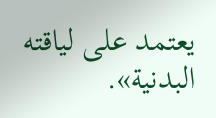يعتمد على لياقته البدنية».